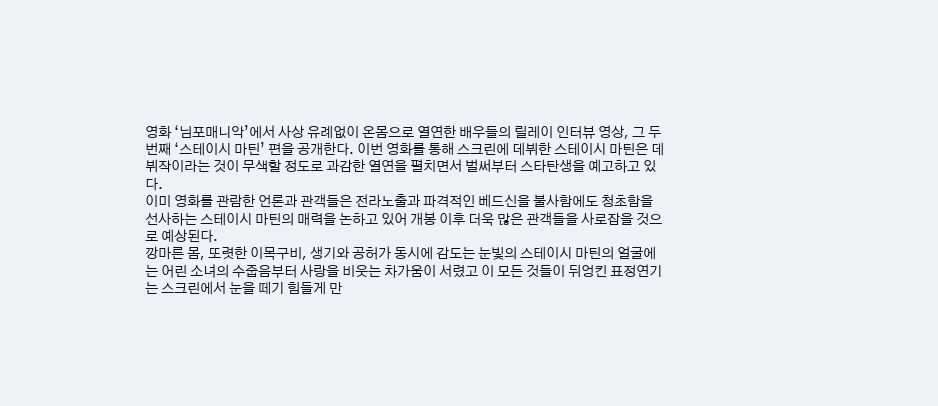영화 ‘님포매니악’에서 사상 유례없이 온몸으로 열연한 배우들의 릴레이 인터뷰 영상, 그 두 번째 ‘스테이시 마틴’ 편을 공개한다. 이번 영화를 통해 스크린에 데뷔한 스테이시 마틴은 데뷔작이라는 것이 무색할 정도로 과감한 열연을 펼치면서 벌써부터 스타탄생을 예고하고 있다.
이미 영화를 관람한 언론과 관객들은 전라노출과 파격적인 베드신을 불사함에도 청초함을 선사하는 스테이시 마틴의 매력을 논하고 있어 개봉 이후 더욱 많은 관객들을 사로잡을 것으로 예상된다.
깡마른 몸, 또렷한 이목구비, 생기와 공허가 동시에 감도는 눈빛의 스테이시 마틴의 얼굴에는 어린 소녀의 수줍음부터 사랑을 비웃는 차가움이 서렸고 이 모든 것들이 뒤엉킨 표정연기는 스크린에서 눈을 떼기 힘들게 만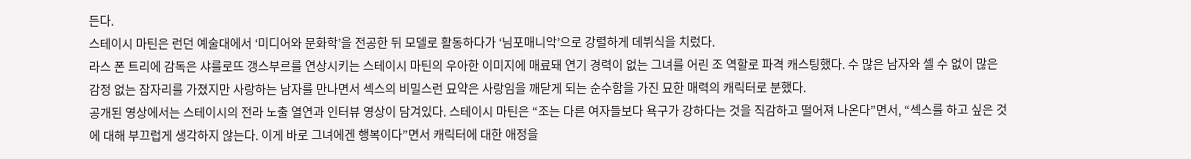든다.
스테이시 마틴은 런던 예술대에서 ‘미디어와 문화학’을 전공한 뒤 모델로 활동하다가 ‘님포매니악’으로 강렬하게 데뷔식을 치렀다.
라스 폰 트리에 감독은 샤를로뜨 갱스부르를 연상시키는 스테이시 마틴의 우아한 이미지에 매료돼 연기 경력이 없는 그녀를 어린 조 역할로 파격 캐스팅했다. 수 많은 남자와 셀 수 없이 많은 감정 없는 잠자리를 가졌지만 사랑하는 남자를 만나면서 섹스의 비밀스런 묘약은 사랑임을 깨닫게 되는 순수함을 가진 묘한 매력의 캐릭터로 분했다.
공개된 영상에서는 스테이시의 전라 노출 열연과 인터뷰 영상이 담겨있다. 스테이시 마틴은 “조는 다른 여자들보다 욕구가 강하다는 것을 직감하고 떨어져 나온다”면서, “섹스를 하고 싶은 것에 대해 부끄럽게 생각하지 않는다. 이게 바로 그녀에겐 행복이다”면서 캐릭터에 대한 애정을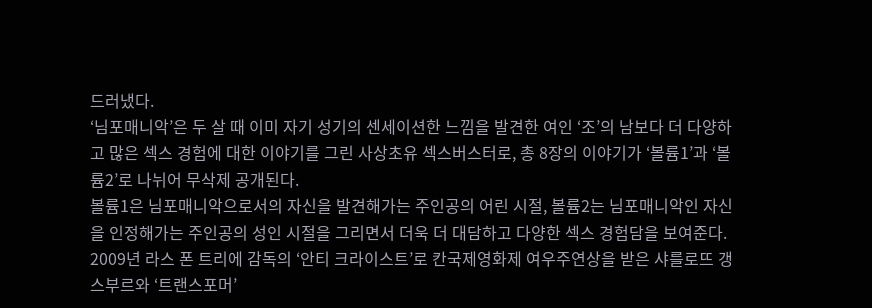드러냈다.
‘님포매니악’은 두 살 때 이미 자기 성기의 센세이션한 느낌을 발견한 여인 ‘조’의 남보다 더 다양하고 많은 섹스 경험에 대한 이야기를 그린 사상초유 섹스버스터로, 총 8장의 이야기가 ‘볼륨1’과 ‘볼륨2’로 나뉘어 무삭제 공개된다.
볼륨1은 님포매니악으로서의 자신을 발견해가는 주인공의 어린 시절, 볼륨2는 님포매니악인 자신을 인정해가는 주인공의 성인 시절을 그리면서 더욱 더 대담하고 다양한 섹스 경험담을 보여준다.
2009년 라스 폰 트리에 감독의 ‘안티 크라이스트’로 칸국제영화제 여우주연상을 받은 샤를로뜨 갱스부르와 ‘트랜스포머’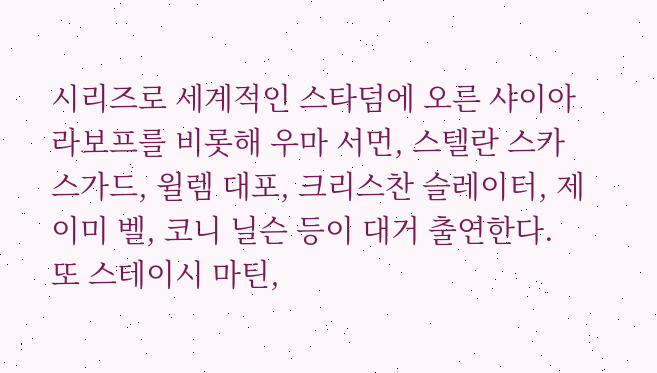시리즈로 세계적인 스타덤에 오른 샤이아 라보프를 비롯해 우마 서먼, 스텔란 스카스가드, 윌렘 대포, 크리스찬 슬레이터, 제이미 벨, 코니 닐슨 등이 대거 출연한다.
또 스테이시 마틴,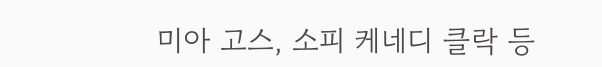미아 고스, 소피 케네디 클락 등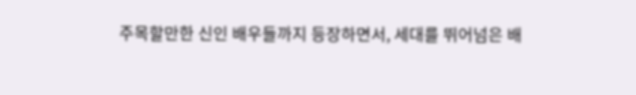주목할만한 신인 배우들까지 등장하면서, 세대를 뛰어넘은 배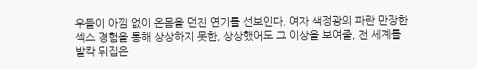우들이 아낌 없이 온몸을 던진 연기를 선보인다. 여자 색정광의 파란 만장한 섹스 경험을 통해 상상하지 못한, 상상했어도 그 이상을 보여줄, 전 세계를 발칵 뒤집은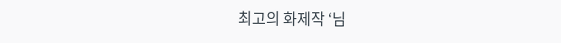최고의 화제작 ‘님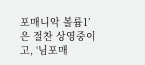포매니악 볼륨1’은 절찬 상영중이고, ‘님포매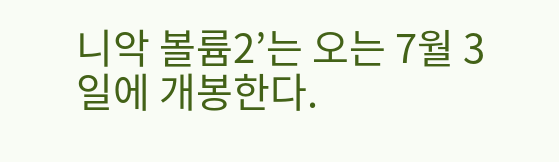니악 볼륨2’는 오는 7월 3일에 개봉한다.